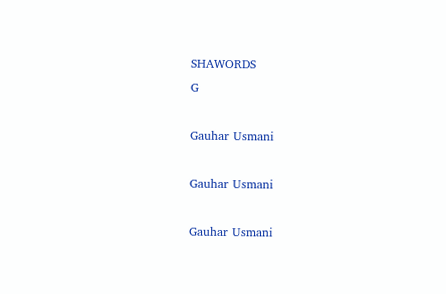SHAWORDS
G

Gauhar Usmani

Gauhar Usmani

Gauhar Usmani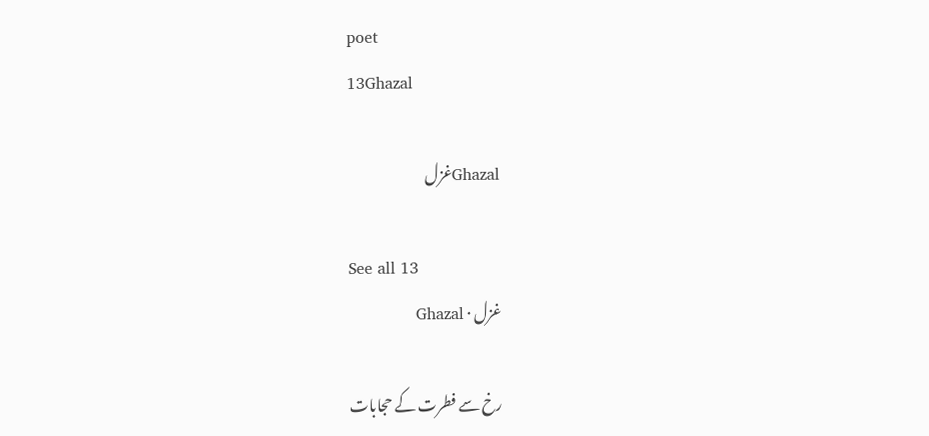poet
13Ghazal

Ghazalغزل

See all 13
غزل · Ghazal

رخ سے فطرت کے حجابات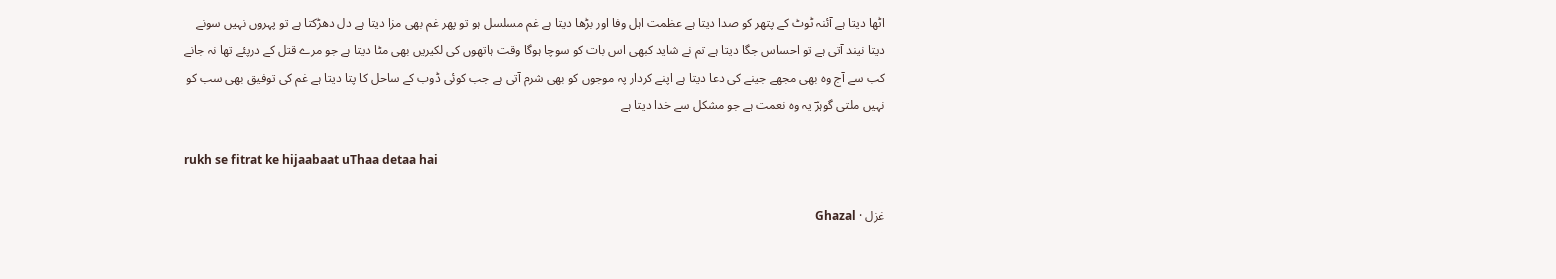اٹھا دیتا ہے آئنہ ٹوٹ کے پتھر کو صدا دیتا ہے عظمت اہل وفا اور بڑھا دیتا ہے غم مسلسل ہو تو پھر غم بھی مزا دیتا ہے دل دھڑکتا ہے تو پہروں نہیں سونے دیتا نیند آتی ہے تو احساس جگا دیتا ہے تم نے شاید کبھی اس بات کو سوچا ہوگا وقت ہاتھوں کی لکیریں بھی مٹا دیتا ہے جو مرے قتل کے درپئے تھا نہ جانے کب سے آج وہ بھی مجھے جینے کی دعا دیتا ہے اپنے کردار پہ موجوں کو بھی شرم آتی ہے جب کوئی ڈوب کے ساحل کا پتا دیتا ہے غم کی توفیق بھی سب کو نہیں ملتی گوہرؔ یہ وہ نعمت ہے جو مشکل سے خدا دیتا ہے

rukh se fitrat ke hijaabaat uThaa detaa hai

غزل · Ghazal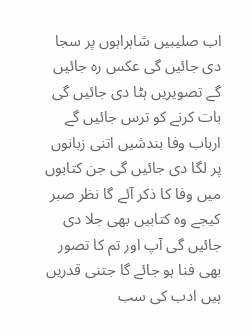اب صلیبیں شاہراہوں پر سجا دی جائیں گی عکس رہ جائیں گے تصویریں ہٹا دی جائیں گی بات کرنے کو ترس جائیں گے ارباب وفا بندشیں اتنی زبانوں پر لگا دی جائیں گی جن کتابوں میں وفا کا ذکر آئے گا نظر صبر کیجے وہ کتابیں بھی جلا دی جائیں گی آپ اور تم کا تصور بھی فنا ہو جائے گا جتنی قدریں ہیں ادب کی سب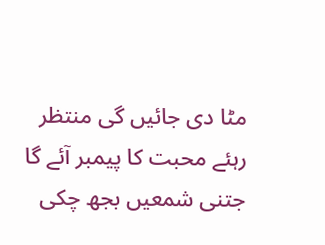مٹا دی جائیں گی منتظر رہئے محبت کا پیمبر آئے گا جتنی شمعیں بجھ چکی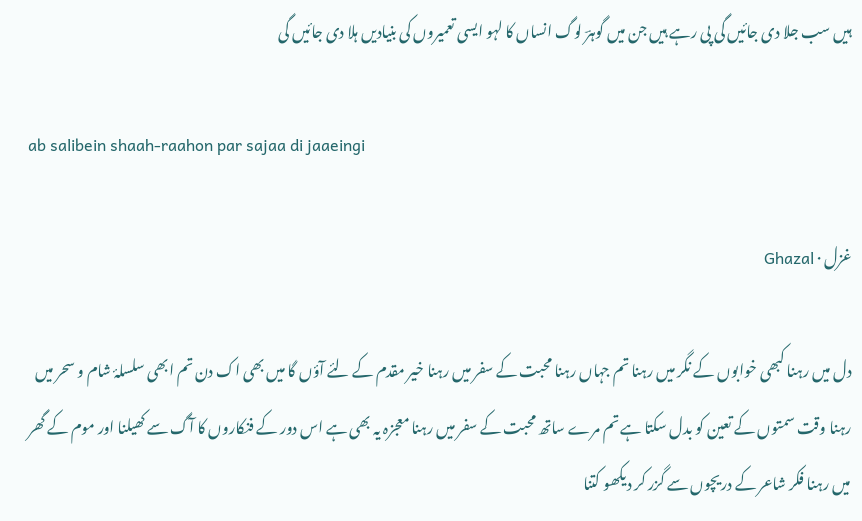ہیں سب جلا دی جائیں گی پی رہے ہیں جن میں گوہرؔ لوگ انساں کا لہو ایسی تعمیروں کی بنیادیں ہلا دی جائیں گی

ab salibein shaah-raahon par sajaa di jaaeingi

غزل · Ghazal

دل میں رہنا کبھی خوابوں کے نگر میں رہنا تم جہاں رہنا محبت کے سفر میں رہنا خیر مقدم کے لئے آؤں گا میں بھی اک دن تم ابھی سلسلۂ شام و سحر میں رہنا وقت سمتوں کے تعین کو بدل سکتا ہے تم مرے ساتھ محبت کے سفر میں رہنا معجزہ یہ بھی ہے اس دور کے فنکاروں کا آگ سے کھیلنا اور موم کے گھر میں رہنا فکر شاعر کے دریچوں سے گزر کر دیکھو کتنا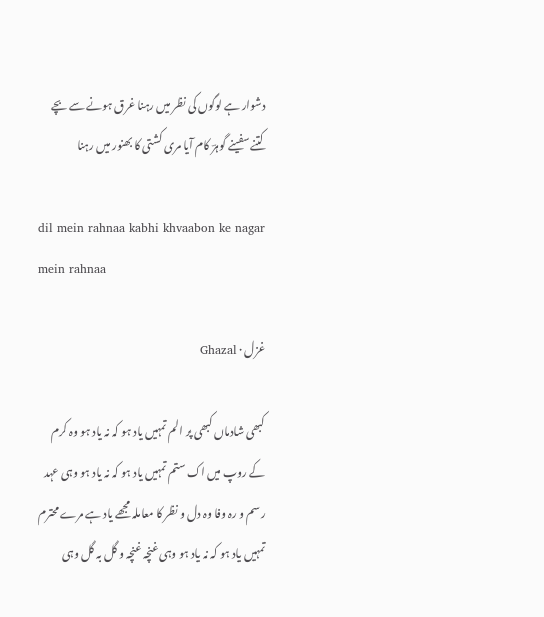دشوار ہے لوگوں کی نظر میں رہنا غرق ہونے سے بچے کتنے سفینے گوہرؔ کام آیا مری کشتی کا بھنور میں رہنا

dil mein rahnaa kabhi khvaabon ke nagar mein rahnaa

غزل · Ghazal

کبھی شادماں کبھی پر الم تمہیں یاد ہو کہ نہ یاد ہو وہ کرم کے روپ میں اک ستم تمہیں یاد ہو کہ نہ یاد ہو وہی عہد رسم و رہ وفا وہ دل و نظر کا معاملہ مجھے یاد ہے مرے محترم تمہیں یاد ہو کہ نہ یاد ہو وہی غنچہ غنچہ و گل بہ گل وہی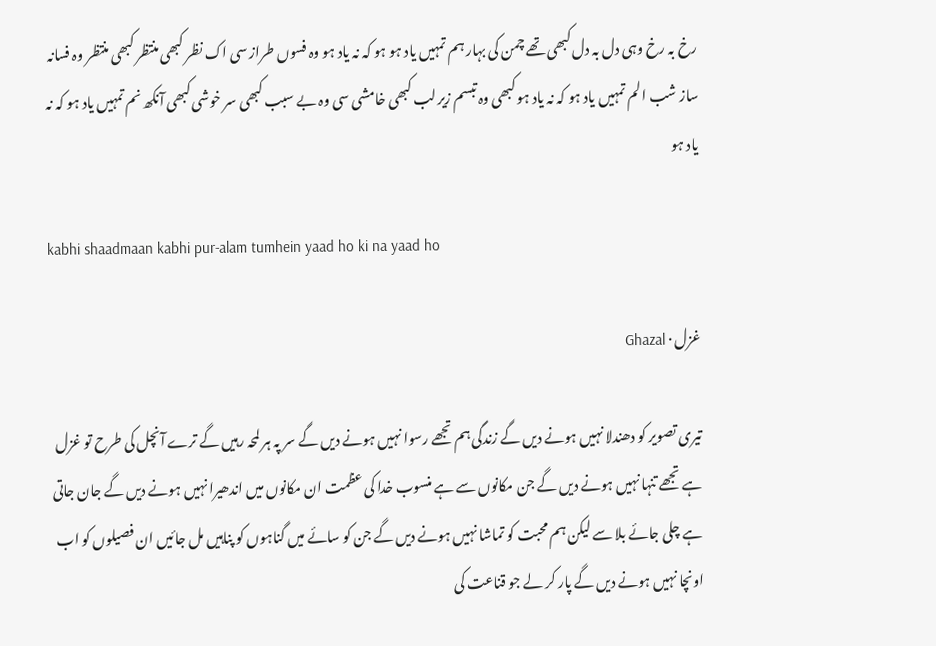رخ بہ رخ وہی دل بہ دل کبھی تھے چمن کی بہار ہم تمہیں یاد ہو ہو کہ نہ یاد ہو وہ فسوں طراز سی اک نظر کبھی منتظر کبھی منتظر وہ فسانہ ساز شب الم تمہیں یاد ہو کہ نہ یاد ہو کبھی وہ تبسم زیر لب کبھی خامشی سی وہ بے سبب کبھی سر خوشی کبھی آنکھ نم تمہیں یاد ہو کہ نہ یاد ہو

kabhi shaadmaan kabhi pur-alam tumhein yaad ho ki na yaad ho

غزل · Ghazal

تیری تصویر کو دھندلا نہیں ہونے دیں گے زندگی ہم تجھے رسوا نہیں ہونے دیں گے سر پہ ہر لمحہ رہیں گے ترے آنچل کی طرح تو غزل ہے تجھے تنہا نہیں ہونے دیں گے جن مکانوں سے ہے منسوب خدا کی عظمت ان مکانوں میں اندھیرا نہیں ہونے دیں گے جان جاتی ہے چلی جائے بلا سے لیکن ہم محبت کو تماشا نہیں ہونے دیں گے جن کو سائے میں گناہوں کو پناہیں مل جائیں ان فصیلوں کو اب اونچا نہیں ہونے دیں گے پار کر لے جو قناعت کی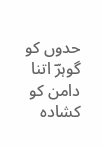حدوں کو گوہرؔ اتنا دامن کو کشادہ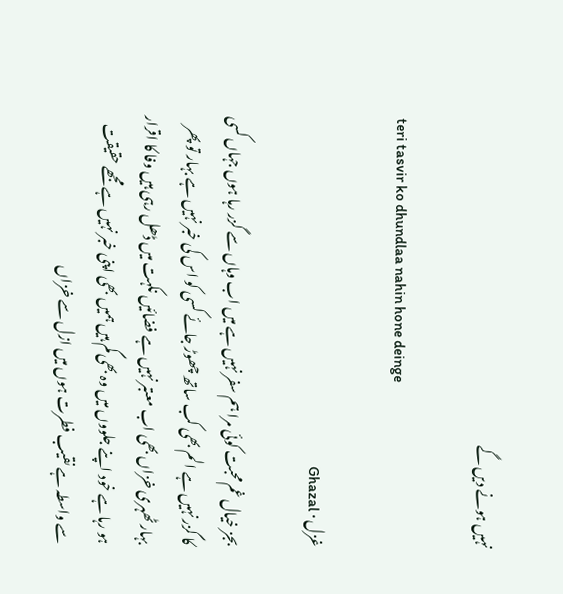نہیں ہونے دیں گے

teri tasvir ko dhundlaa nahin hone deinge

غزل · Ghazal

بجز خیال غم محبت کوئی مرا ہم سفر نہیں ہے میں اب وہاں سے گزر رہا ہوں جہاں کسی کا گزر نہیں ہے الم بھی کب ساتھ چھوڑ جائے کسی کو اس کی خبر نہیں ہے بہار تو پھر بہار ٹھہری خزاں بھی اب معتبر نہیں ہے فضائیں نکہت میں ڈھل رہی ہیں وفا کا اقرار ہو رہا ہے خود اپنے جلووں میں وہ بھی گم ہیں ہمیں بھی اپنی خبر نہیں ہے مجھے حقیقت سے واسطہ ہے نقیب فطرت ہوں میں ازل سے خزاں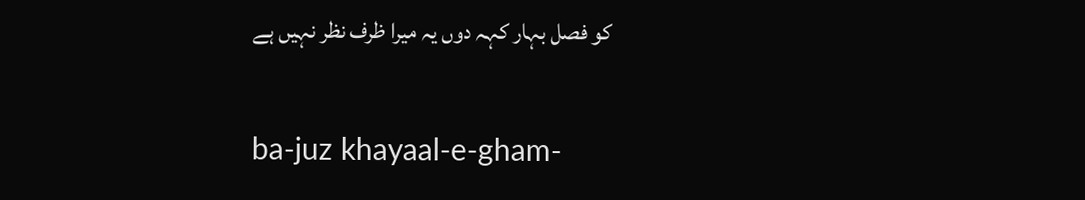کو فصل بہار کہہ دوں یہ میرا ظرف نظر نہیں ہے

ba-juz khayaal-e-gham-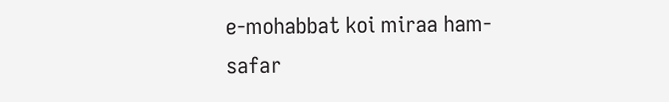e-mohabbat koi miraa ham-safar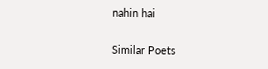nahin hai

Similar Poets